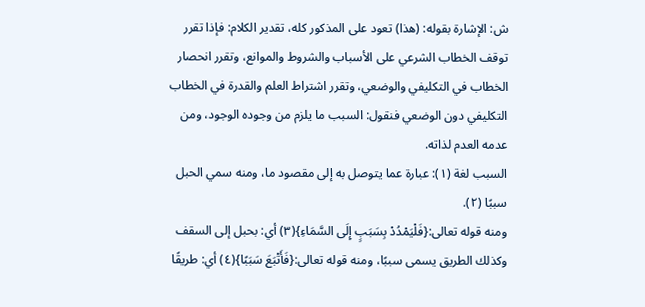ش: الإشارة بقوله: (هذا) تعود على المذكور كله، تقدير الكلام: فإذا تقرر توقف الخطاب الشرعي على الأسباب والشروط والموانع، وتقرر انحصار الخطاب في التكليفي والوضعي، وتقرر اشتراط العلم والقدرة في الخطاب التكليفي دون الوضعي فنقول: السبب ما يلزم من وجوده الوجود، ومن عدمه العدم لذاته.
السبب لغة (١): عبارة عما يتوصل به إلى مقصود ما، ومنه سمي الحبل سببًا (٢).
ومنه قوله تعالى:{فَلْيَمْدُدْ بِسَبَبٍ إِلَى السَّمَاءِ}(٣) أي: بحبل إلى السقف وكذلك الطريق يسمى سببًا، ومنه قوله تعالى:{فَأَتْبَعَ سَبَبًا}(٤) أي: طريقًا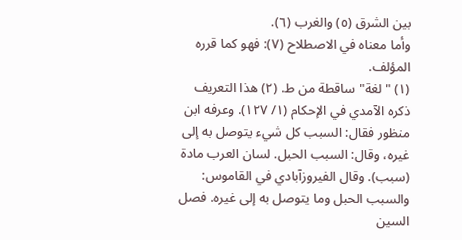بين الشرق (٥) والغرب (٦).
وأما معناه في الاصطلاح (٧): فهو كما قرره المؤلف.
(١) "لغة" ساقطة من ط. (٢) هذا التعريف ذكره الآمدي في الإحكام (١/ ١٢٧). وعرفه ابن منظور فقال: السبب كل شيء يتوصل به إلى غيره، وقال: السبب الحبل. لسان العرب مادة (سبب). وقال الفيروزآبادي في القاموس: والسبب الحبل وما يتوصل به إلى غيره. فصل السين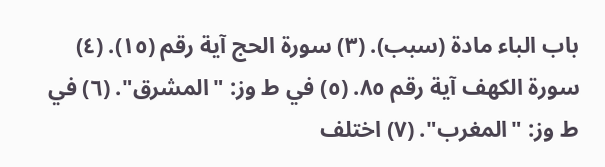باب الباء مادة (سبب). (٣) سورة الحج آية رقم (١٥). (٤) سورة الكهف آية رقم ٨٥. (٥) في ط وز: "المشرق". (٦) في ط وز: "المغرب". (٧) اختلف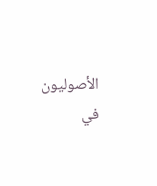الأصوليون في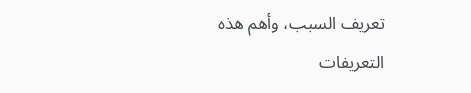تعريف السبب، وأهم هذه التعريفات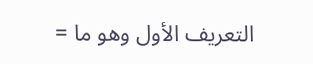التعريف الأول وهو ما =